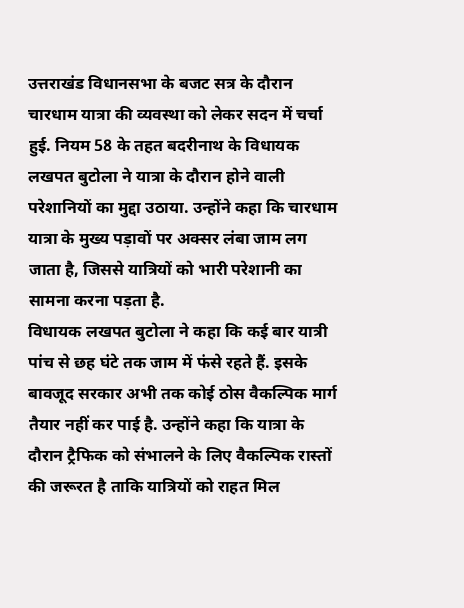उत्तराखंड विधानसभा के बजट सत्र के दौरान चारधाम यात्रा की व्यवस्था को लेकर सदन में चर्चा हुई. नियम 58 के तहत बदरीनाथ के विधायक लखपत बुटोला ने यात्रा के दौरान होने वाली परेशानियों का मुद्दा उठाया. उन्होंने कहा कि चारधाम यात्रा के मुख्य पड़ावों पर अक्सर लंबा जाम लग जाता है, जिससे यात्रियों को भारी परेशानी का सामना करना पड़ता है.
विधायक लखपत बुटोला ने कहा कि कई बार यात्री पांच से छह घंटे तक जाम में फंसे रहते हैं. इसके बावजूद सरकार अभी तक कोई ठोस वैकल्पिक मार्ग तैयार नहीं कर पाई है. उन्होंने कहा कि यात्रा के दौरान ट्रैफिक को संभालने के लिए वैकल्पिक रास्तों की जरूरत है ताकि यात्रियों को राहत मिल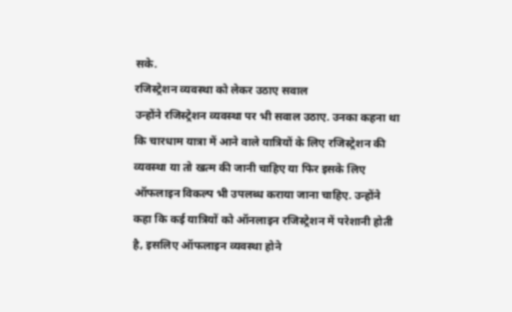सके.
रजिस्ट्रेशन व्यवस्था को लेकर उठाए सवाल
उन्होंने रजिस्ट्रेशन व्यवस्था पर भी सवाल उठाए. उनका कहना था कि चारधाम यात्रा में आने वाले यात्रियों के लिए रजिस्ट्रेशन की व्यवस्था या तो खत्म की जानी चाहिए या फिर इसके लिए ऑफलाइन विकल्प भी उपलब्ध कराया जाना चाहिए. उन्होंने कहा कि कई यात्रियों को ऑनलाइन रजिस्ट्रेशन में परेशानी होती है, इसलिए ऑफलाइन व्यवस्था होने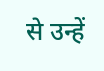से उन्हें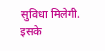सुविधा मिलेगी.
इसके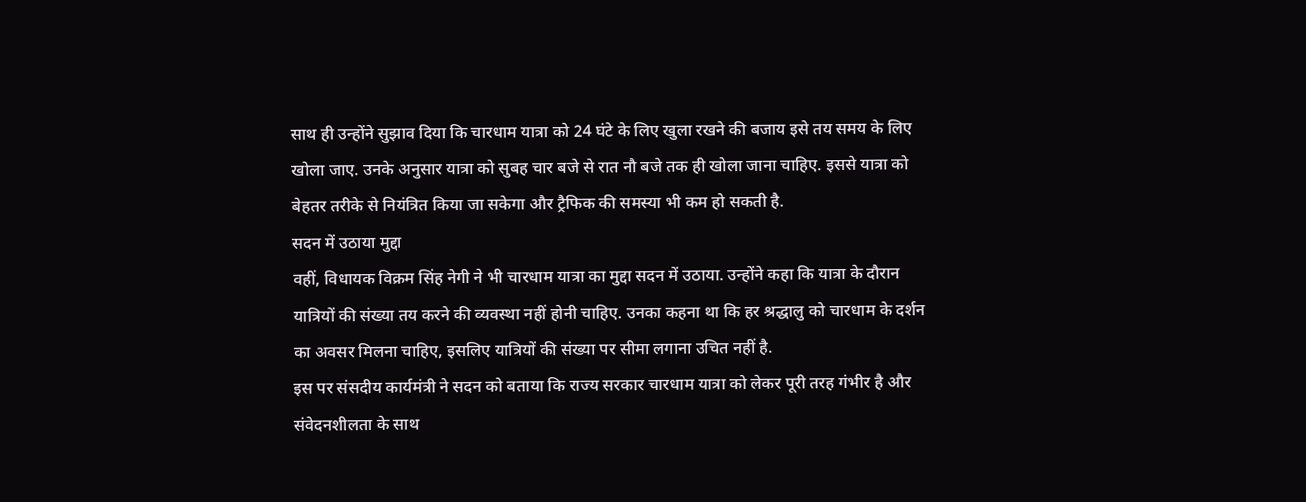साथ ही उन्होंने सुझाव दिया कि चारधाम यात्रा को 24 घंटे के लिए खुला रखने की बजाय इसे तय समय के लिए खोला जाए. उनके अनुसार यात्रा को सुबह चार बजे से रात नौ बजे तक ही खोला जाना चाहिए. इससे यात्रा को बेहतर तरीके से नियंत्रित किया जा सकेगा और ट्रैफिक की समस्या भी कम हो सकती है.
सदन में उठाया मुद्दा
वहीं, विधायक विक्रम सिंह नेगी ने भी चारधाम यात्रा का मुद्दा सदन में उठाया. उन्होंने कहा कि यात्रा के दौरान यात्रियों की संख्या तय करने की व्यवस्था नहीं होनी चाहिए. उनका कहना था कि हर श्रद्धालु को चारधाम के दर्शन का अवसर मिलना चाहिए, इसलिए यात्रियों की संख्या पर सीमा लगाना उचित नहीं है.
इस पर संसदीय कार्यमंत्री ने सदन को बताया कि राज्य सरकार चारधाम यात्रा को लेकर पूरी तरह गंभीर है और संवेदनशीलता के साथ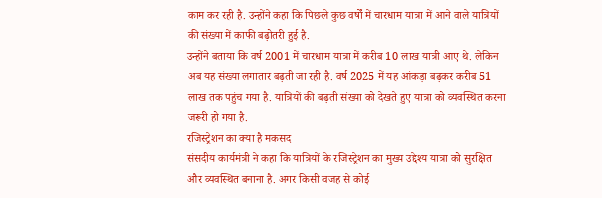काम कर रही है. उन्होंने कहा कि पिछले कुछ वर्षों में चारधाम यात्रा में आने वाले यात्रियों की संख्या में काफी बढ़ोतरी हुई है.
उन्होंने बताया कि वर्ष 2001 में चारधाम यात्रा में करीब 10 लाख यात्री आए थे. लेकिन अब यह संख्या लगातार बढ़ती जा रही है. वर्ष 2025 में यह आंकड़ा बढ़कर करीब 51 लाख तक पहुंच गया है. यात्रियों की बढ़ती संख्या को देखते हुए यात्रा को व्यवस्थित करना जरूरी हो गया है.
रजिस्ट्रेशन का क्या है मकसद
संसदीय कार्यमंत्री ने कहा कि यात्रियों के रजिस्ट्रेशन का मुख्य उद्देश्य यात्रा को सुरक्षित और व्यवस्थित बनाना है. अगर किसी वजह से कोई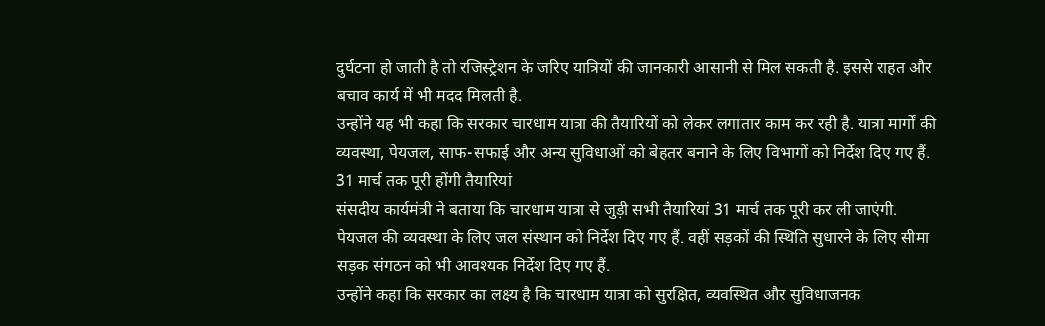दुर्घटना हो जाती है तो रजिस्ट्रेशन के जरिए यात्रियों की जानकारी आसानी से मिल सकती है. इससे राहत और बचाव कार्य में भी मदद मिलती है.
उन्होंने यह भी कहा कि सरकार चारधाम यात्रा की तैयारियों को लेकर लगातार काम कर रही है. यात्रा मार्गों की व्यवस्था, पेयजल, साफ-सफाई और अन्य सुविधाओं को बेहतर बनाने के लिए विभागों को निर्देश दिए गए हैं.
31 मार्च तक पूरी होंगी तैयारियां
संसदीय कार्यमंत्री ने बताया कि चारधाम यात्रा से जुड़ी सभी तैयारियां 31 मार्च तक पूरी कर ली जाएंगी. पेयजल की व्यवस्था के लिए जल संस्थान को निर्देश दिए गए हैं. वहीं सड़कों की स्थिति सुधारने के लिए सीमा सड़क संगठन को भी आवश्यक निर्देश दिए गए हैं.
उन्होंने कहा कि सरकार का लक्ष्य है कि चारधाम यात्रा को सुरक्षित, व्यवस्थित और सुविधाजनक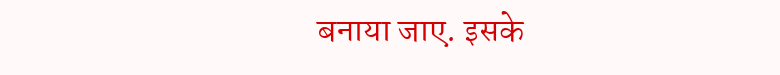बनाया जाए. इसके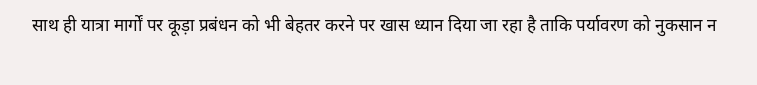साथ ही यात्रा मार्गों पर कूड़ा प्रबंधन को भी बेहतर करने पर खास ध्यान दिया जा रहा है ताकि पर्यावरण को नुकसान न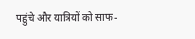पहुंचे और यात्रियों को साफ-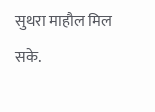सुथरा माहौल मिल सके.